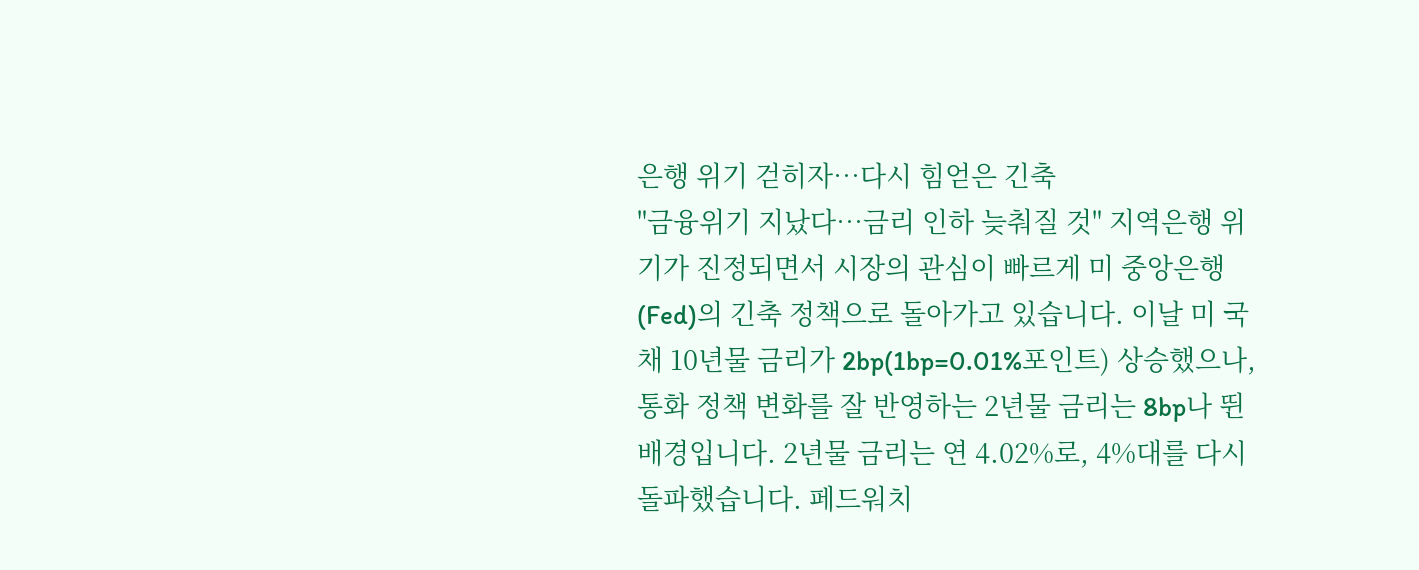은행 위기 걷히자…다시 힘얻은 긴축
"금융위기 지났다…금리 인하 늦춰질 것" 지역은행 위기가 진정되면서 시장의 관심이 빠르게 미 중앙은행(Fed)의 긴축 정책으로 돌아가고 있습니다. 이날 미 국채 10년물 금리가 2bp(1bp=0.01%포인트) 상승했으나, 통화 정책 변화를 잘 반영하는 2년물 금리는 8bp나 뛴 배경입니다. 2년물 금리는 연 4.02%로, 4%대를 다시 돌파했습니다. 페드워치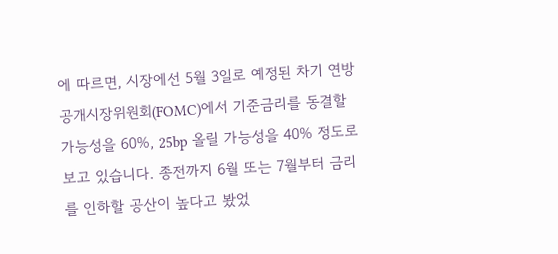에 따르면, 시장에선 5월 3일로 예정된 차기 연방공개시장위원회(FOMC)에서 기준금리를 동결할 가능성을 60%, 25bp 올릴 가능성을 40% 정도로 보고 있습니다. 종전까지 6월 또는 7월부터 금리를 인하할 공산이 높다고 봤었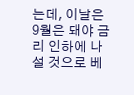는데, 이날은 9월은 돼야 금리 인하에 나설 것으로 베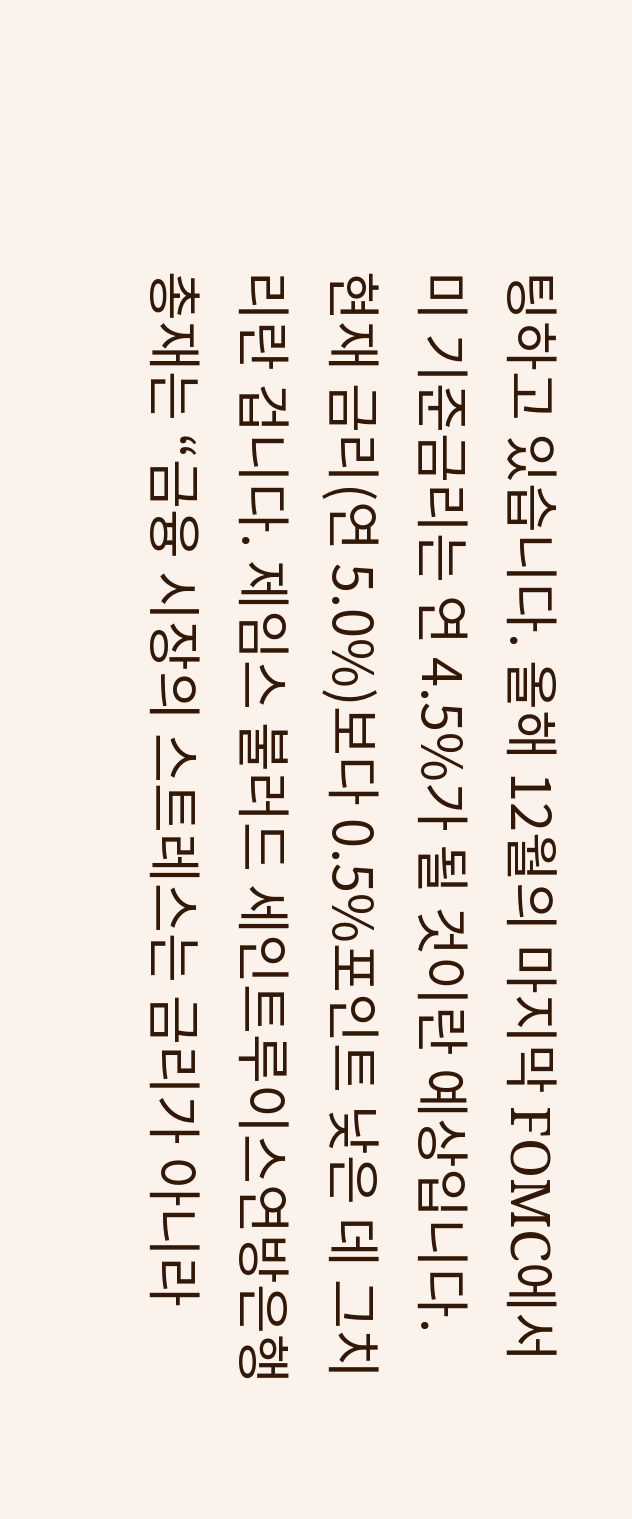팅하고 있습니다. 올해 12월의 마지막 FOMC에서 미 기준금리는 연 4.5%가 될 것이란 예상입니다. 현재 금리(연 5.0%)보다 0.5%포인트 낮은 데 그치리란 겁니다. 제임스 불러드 세인트루이스연방은행 총재는 “금융 시장의 스트레스는 금리가 아니라